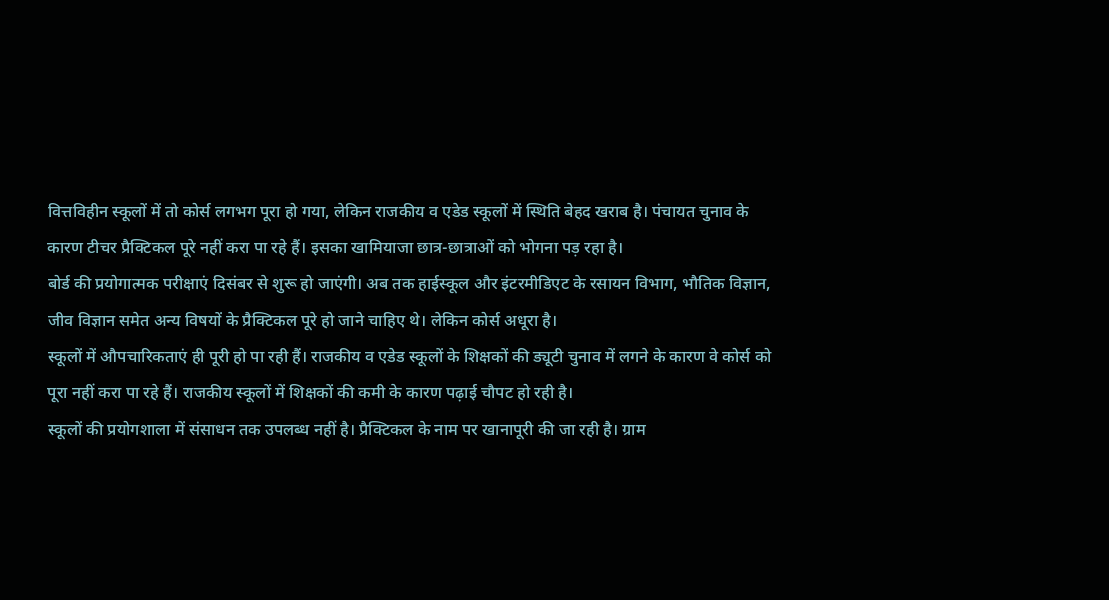वित्तविहीन स्कूलों में तो कोर्स लगभग पूरा हो गया, लेकिन राजकीय व एडेड स्कूलों में स्थिति बेहद खराब है। पंचायत चुनाव के कारण टीचर प्रैक्टिकल पूरे नहीं करा पा रहे हैं। इसका खामियाजा छात्र-छात्राओं को भोगना पड़ रहा है।
बोर्ड की प्रयोगात्मक परीक्षाएं दिसंबर से शुरू हो जाएंगी। अब तक हाईस्कूल और इंटरमीडिएट के रसायन विभाग, भौतिक विज्ञान, जीव विज्ञान समेत अन्य विषयों के प्रैक्टिकल पूरे हो जाने चाहिए थे। लेकिन कोर्स अधूरा है।
स्कूलों में औपचारिकताएं ही पूरी हो पा रही हैं। राजकीय व एडेड स्कूलों के शिक्षकों की ड्यूटी चुनाव में लगने के कारण वे कोर्स को पूरा नहीं करा पा रहे हैं। राजकीय स्कूलों में शिक्षकों की कमी के कारण पढ़ाई चौपट हो रही है।
स्कूलों की प्रयोगशाला में संसाधन तक उपलब्ध नहीं है। प्रैक्टिकल के नाम पर खानापूरी की जा रही है। ग्राम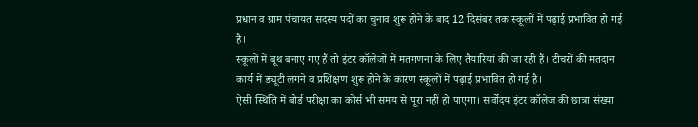प्रधान व ग्राम पंचायत सदस्य पदों का चुनाव शुरू होने के बाद 12 दिसंबर तक स्कूलों में पढ़ाई प्रभावित हो गई है।
स्कूलों में बूथ बनाए गए हैं तो इंटर कॉलेजों में मतगणना के लिए तैयारियां की जा रही हैं। टीचरों की मतदान कार्य में ड्यूटी लगने व प्रशिक्षण शुरू होने के कारण स्कूलों में पढ़ाई प्रभावित हो गई है।
ऐसी स्थिति में बोर्ड परीक्षा का कोर्स भी समय से पूरा नहीं हो पाएगा। सर्वोदय इंटर कॉलेज की छात्रा संख्या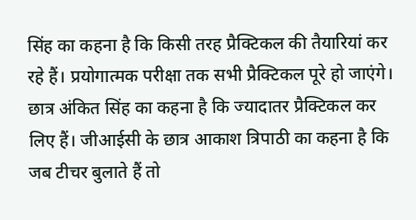सिंह का कहना है कि किसी तरह प्रैक्टिकल की तैयारियां कर रहे हैं। प्रयोगात्मक परीक्षा तक सभी प्रैक्टिकल पूरे हो जाएंगे।
छात्र अंकित सिंह का कहना है कि ज्यादातर प्रैक्टिकल कर लिए हैं। जीआईसी के छात्र आकाश त्रिपाठी का कहना है कि जब टीचर बुलाते हैं तो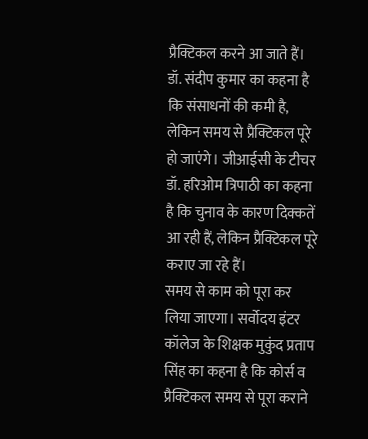प्रैक्टिकल करने आ जाते हैं।
डॉ. संदीप कुमार का कहना है कि संसाधनों की कमी है, लेकिन समय से प्रैक्टिकल पूरे हो जाएंगे। जीआईसी के टीचर डॉ. हरिओम त्रिपाठी का कहना है कि चुनाव के कारण दिक्कतें आ रही हैं, लेकिन प्रैक्टिकल पूरे कराए जा रहे हैं।
समय से काम को पूरा कर लिया जाएगा। सर्वोदय इंटर कॉलेज के शिक्षक मुकुंद प्रताप सिंह का कहना है कि कोर्स व प्रैक्टिकल समय से पूरा कराने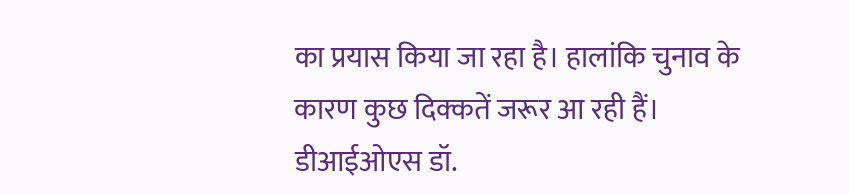का प्रयास किया जा रहा है। हालांकि चुनाव के कारण कुछ दिक्कतें जरूर आ रही हैं।
डीआईओएस डॉ.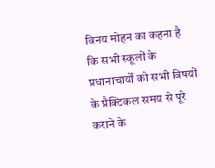विनय मोहन का कहना है कि सभी स्कूलों के प्रधानाचार्यों को सभी विषयों के प्रैक्टिकल समय से पूरे कराने के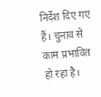निर्देश दिए गए हैं। चुनाव से काम प्रभावित हो रहा है।